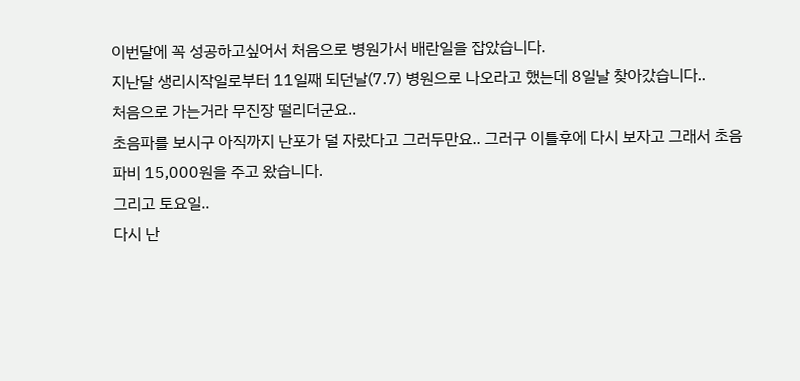이번달에 꼭 성공하고싶어서 처음으로 병원가서 배란일을 잡았습니다.
지난달 생리시작일로부터 11일째 되던날(7.7) 병원으로 나오라고 했는데 8일날 찾아갔습니다..
처음으로 가는거라 무진장 떨리더군요..
초음파를 보시구 아직까지 난포가 덜 자랐다고 그러두만요.. 그러구 이틀후에 다시 보자고 그래서 초음파비 15,000원을 주고 왔습니다.
그리고 토요일..
다시 난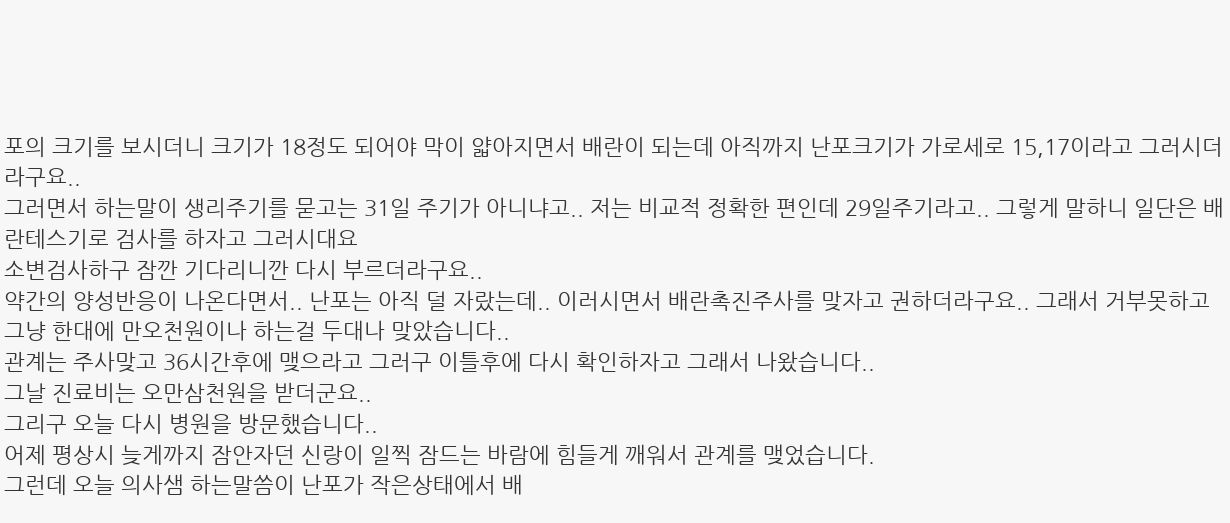포의 크기를 보시더니 크기가 18정도 되어야 막이 얇아지면서 배란이 되는데 아직까지 난포크기가 가로세로 15,17이라고 그러시더라구요..
그러면서 하는말이 생리주기를 묻고는 31일 주기가 아니냐고.. 저는 비교적 정확한 편인데 29일주기라고.. 그렇게 말하니 일단은 배란테스기로 검사를 하자고 그러시대요
소변검사하구 잠깐 기다리니깐 다시 부르더라구요..
약간의 양성반응이 나온다면서.. 난포는 아직 덜 자랐는데.. 이러시면서 배란촉진주사를 맞자고 권하더라구요.. 그래서 거부못하고 그냥 한대에 만오천원이나 하는걸 두대나 맞았습니다..
관계는 주사맞고 36시간후에 맺으라고 그러구 이틀후에 다시 확인하자고 그래서 나왔습니다..
그날 진료비는 오만삼천원을 받더군요..
그리구 오늘 다시 병원을 방문했습니다..
어제 평상시 늦게까지 잠안자던 신랑이 일찍 잠드는 바람에 힘들게 깨워서 관계를 맺었습니다.
그런데 오늘 의사샘 하는말씀이 난포가 작은상태에서 배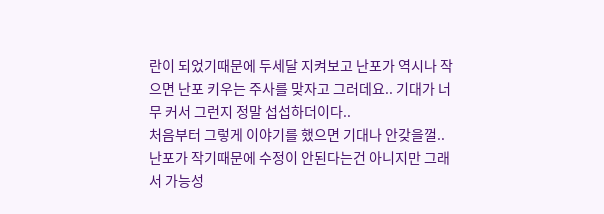란이 되었기때문에 두세달 지켜보고 난포가 역시나 작으면 난포 키우는 주사를 맞자고 그러데요.. 기대가 너무 커서 그런지 정말 섭섭하더이다..
처음부터 그렇게 이야기를 했으면 기대나 안갖을껄.. 난포가 작기때문에 수정이 안된다는건 아니지만 그래서 가능성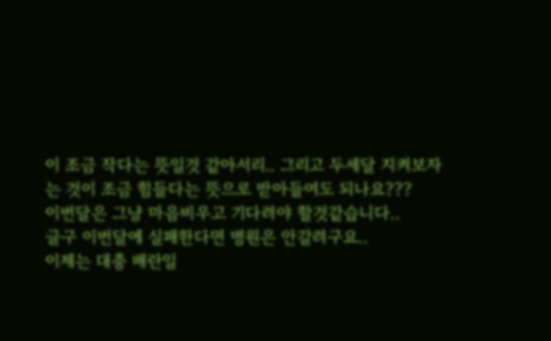이 조금 작다는 뜻일것 같아서리.. 그리고 두세달 지켜보자는 것이 조금 힘들다는 뜻으로 받아들여도 되나요???
이번달은 그냥 마음비우고 기다려야 할것같습니다..
글구 이번달에 실패한다면 병원은 안갈려구요..
이제는 대충 배란일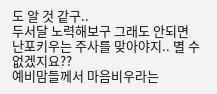도 알 것 같구..
두서달 노력해보구 그래도 안되면 난포키우는 주사를 맞아야지.. 별 수 없겠지요??
예비맘들께서 마음비우라는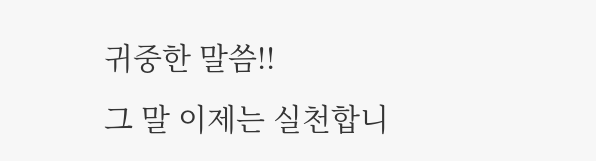귀중한 말씀!!
그 말 이제는 실천합니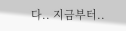다.. 지금부터..